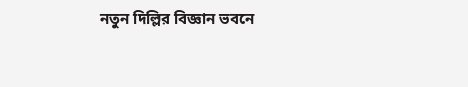নতুন দিল্লির বিজ্ঞান ভবনে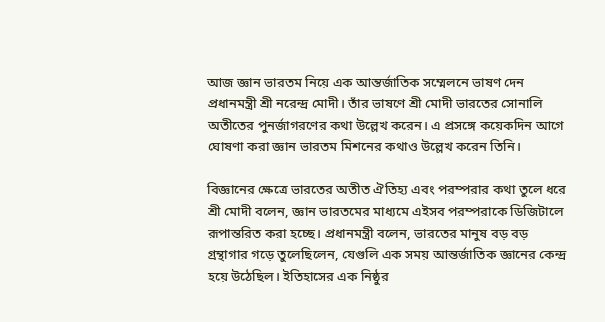আজ জ্ঞান ভারতম নিয়ে এক আন্তর্জাতিক সম্মেলনে ভাষণ দেন প্রধানমন্ত্রী শ্রী নরেন্দ্র মোদী। তাঁর ভাষণে শ্রী মোদী ভারতের সোনালি অতীতের পুনর্জাগরণের কথা উল্লেখ করেন। এ প্রসঙ্গে কয়েকদিন আগে ঘোষণা করা জ্ঞান ভারতম মিশনের কথাও উল্লেখ করেন তিনি।

বিজ্ঞানের ক্ষেত্রে ভারতের অতীত ঐতিহ্য এবং পরম্পরার কথা তুলে ধরে শ্রী মোদী বলেন, জ্ঞান ভারতমের মাধ্যমে এইসব পরম্পরাকে ডিজিটালে রূপান্তরিত করা হচ্ছে। প্রধানমন্ত্রী বলেন, ভারতের মানুষ বড় বড় গ্রন্থাগার গড়ে তুলেছিলেন, যেগুলি এক সময় আন্তর্জাতিক জ্ঞানের কেন্দ্র হয়ে উঠেছিল। ইতিহাসের এক নিষ্ঠুর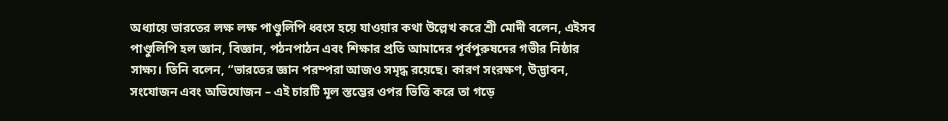অধ্যায়ে ভারতের লক্ষ লক্ষ পাণ্ডুলিপি ধ্বংস হয়ে যাওয়ার কথা উল্লেখ করে শ্রী মোদী বলেন, এইসব পাণ্ডুলিপি হল জ্ঞান, বিজ্ঞান, পঠনপাঠন এবং শিক্ষার প্রতি আমাদের পূর্বপুরুষদের গভীর নিষ্ঠার সাক্ষ্য। তিনি বলেন, “ভারতের জ্ঞান পরম্পরা আজও সমৃদ্ধ রয়েছে। কারণ সংরক্ষণ, উদ্ভাবন, সংযোজন এবং অভিযোজন – এই চারটি মূল স্তম্ভের ওপর ভিত্তি করে তা গড়ে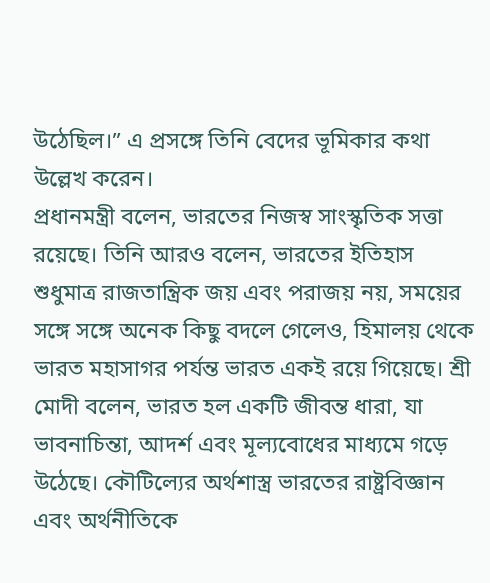উঠেছিল।” এ প্রসঙ্গে তিনি বেদের ভূমিকার কথা উল্লেখ করেন।
প্রধানমন্ত্রী বলেন, ভারতের নিজস্ব সাংস্কৃতিক সত্তা রয়েছে। তিনি আরও বলেন, ভারতের ইতিহাস শুধুমাত্র রাজতান্ত্রিক জয় এবং পরাজয় নয়, সময়ের সঙ্গে সঙ্গে অনেক কিছু বদলে গেলেও, হিমালয় থেকে ভারত মহাসাগর পর্যন্ত ভারত একই রয়ে গিয়েছে। শ্রী মোদী বলেন, ভারত হল একটি জীবন্ত ধারা, যা ভাবনাচিন্তা, আদর্শ এবং মূল্যবোধের মাধ্যমে গড়ে উঠেছে। কৌটিল্যের অর্থশাস্ত্র ভারতের রাষ্ট্রবিজ্ঞান এবং অর্থনীতিকে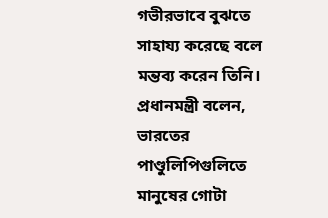গভীরভাবে বুঝতে সাহায্য করেছে বলে মন্তব্য করেন তিনি। প্রধানমন্ত্রী বলেন, ভারতের পাণ্ডুলিপিগুলিতে মানুষের গোটা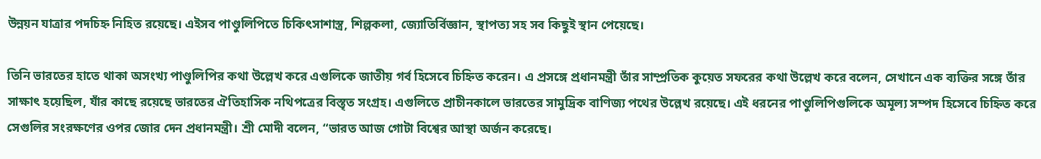উন্নয়ন যাত্রার পদচিহ্ন নিহিত রয়েছে। এইসব পাণ্ডুলিপিতে চিকিৎসাশাস্ত্র, শিল্পকলা, জ্যোতির্বিজ্ঞান, স্থাপত্য সহ সব কিছুই স্থান পেয়েছে।

তিনি ভারতের হাতে থাকা অসংখ্য পাণ্ডুলিপির কথা উল্লেখ করে এগুলিকে জাতীয় গর্ব হিসেবে চিহ্নিত করেন। এ প্রসঙ্গে প্রধানমন্ত্রী তাঁর সাম্প্রতিক কুয়েত সফরের কথা উল্লেখ করে বলেন, সেখানে এক ব্যক্তির সঙ্গে তাঁর সাক্ষাৎ হয়েছিল, যাঁর কাছে রয়েছে ভারতের ঐতিহাসিক নথিপত্রের বিস্তৃত সংগ্রহ। এগুলিতে প্রাচীনকালে ভারতের সামুদ্রিক বাণিজ্য পথের উল্লেখ রয়েছে। এই ধরনের পাণ্ডুলিপিগুলিকে অমূল্য সম্পদ হিসেবে চিহ্নিত করে সেগুলির সংরক্ষণের ওপর জোর দেন প্রধানমন্ত্রী। শ্রী মোদী বলেন, “ভারত আজ গোটা বিশ্বের আস্থা অর্জন করেছে।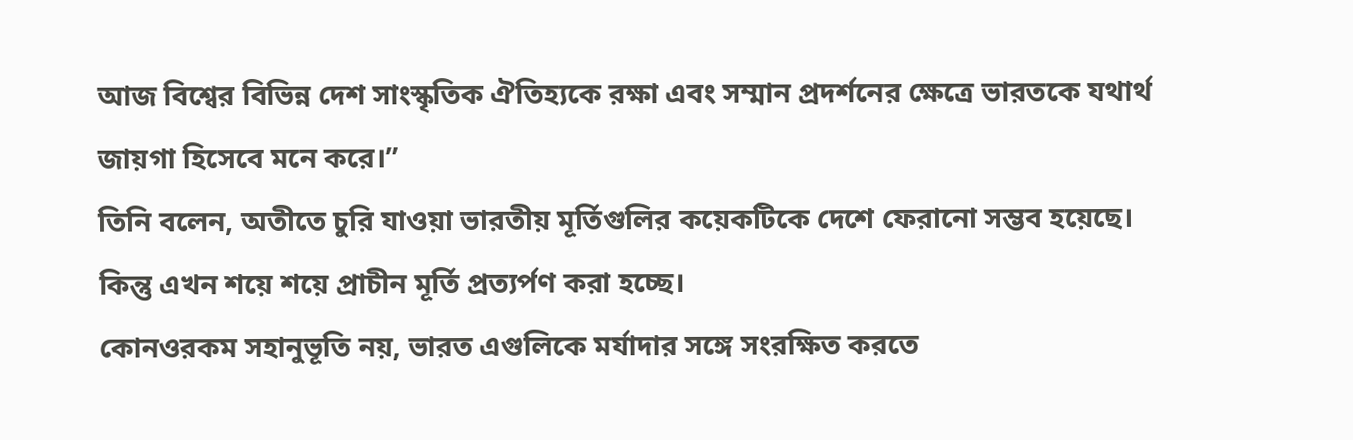আজ বিশ্বের বিভিন্ন দেশ সাংস্কৃতিক ঐতিহ্যকে রক্ষা এবং সম্মান প্রদর্শনের ক্ষেত্রে ভারতকে যথার্থ জায়গা হিসেবে মনে করে।”
তিনি বলেন, অতীতে চুরি যাওয়া ভারতীয় মূর্তিগুলির কয়েকটিকে দেশে ফেরানো সম্ভব হয়েছে। কিন্তু এখন শয়ে শয়ে প্রাচীন মূর্তি প্রত্যর্পণ করা হচ্ছে।
কোনওরকম সহানুভূতি নয়, ভারত এগুলিকে মর্যাদার সঙ্গে সংরক্ষিত করতে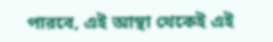পারবে, এই আস্থা থেকেই এই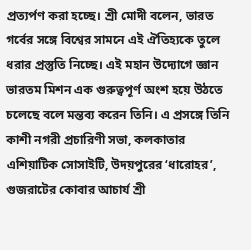প্রত্যর্পণ করা হচ্ছে। শ্রী মোদী বলেন, ভারত গর্বের সঙ্গে বিশ্বের সামনে এই ঐতিহ্যকে তুলে ধরার প্রস্তুতি নিচ্ছে। এই মহান উদ্যোগে জ্ঞান ভারতম মিশন এক গুরুত্বপূর্ণ অংশ হয়ে উঠতে চলেছে বলে মন্তব্য করেন তিনি। এ প্রসঙ্গে তিনি কাশী নগরী প্রচারিণী সভা, কলকাতার এশিয়াটিক সোসাইটি, উদয়পুরের ‘ধারোহর’, গুজরাটের কোবার আচার্য শ্রী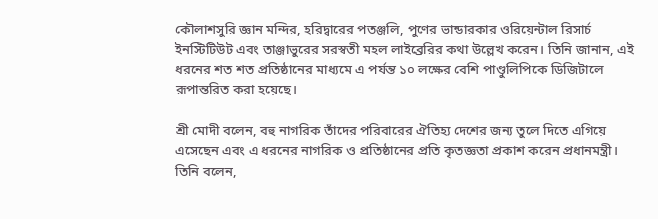কৌলাশসুরি জ্ঞান মন্দির, হরিদ্বারের পতঞ্জলি, পুণের ভান্ডারকার ওরিয়েন্টাল রিসার্চ ইনস্টিটিউট এবং তাঞ্জাভুরের সরস্বতী মহল লাইব্রেরির কথা উল্লেখ করেন। তিনি জানান, এই ধরনের শত শত প্রতিষ্ঠানের মাধ্যমে এ পর্যন্ত ১০ লক্ষের বেশি পাণ্ডুলিপিকে ডিজিটালে রূপান্তরিত করা হয়েছে।

শ্রী মোদী বলেন, বহু নাগরিক তাঁদের পরিবারের ঐতিহ্য দেশের জন্য তুলে দিতে এগিয়ে এসেছেন এবং এ ধরনের নাগরিক ও প্রতিষ্ঠানের প্রতি কৃতজ্ঞতা প্রকাশ করেন প্রধানমন্ত্রী। তিনি বলেন,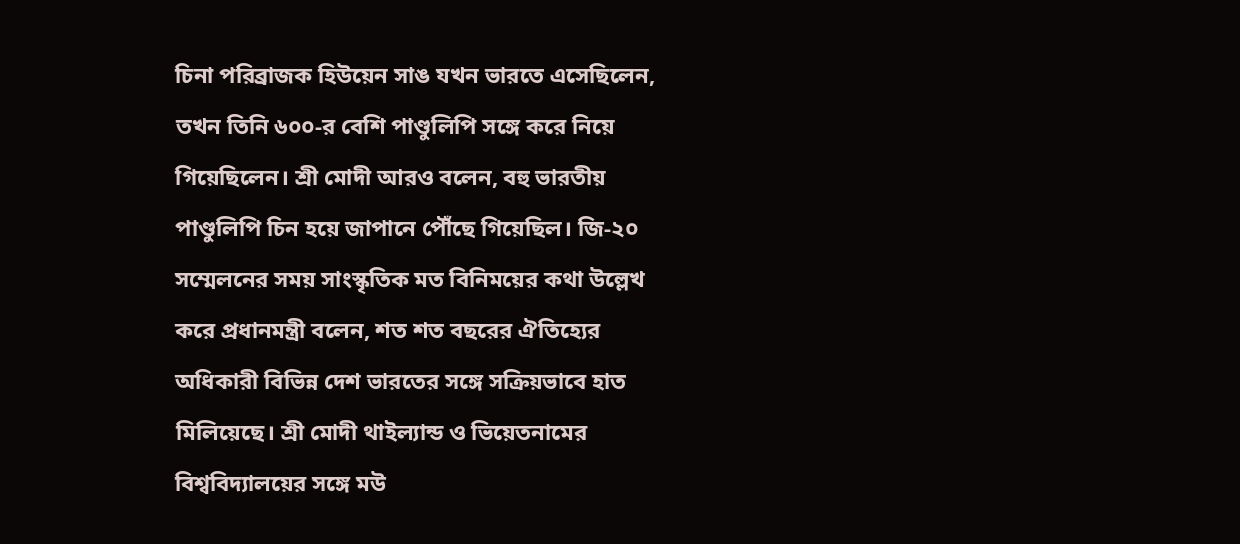চিনা পরিব্রাজক হিউয়েন সাঙ যখন ভারতে এসেছিলেন, তখন তিনি ৬০০-র বেশি পাণ্ডুলিপি সঙ্গে করে নিয়ে গিয়েছিলেন। শ্রী মোদী আরও বলেন, বহু ভারতীয় পাণ্ডুলিপি চিন হয়ে জাপানে পৌঁছে গিয়েছিল। জি-২০ সম্মেলনের সময় সাংস্কৃতিক মত বিনিময়ের কথা উল্লেখ করে প্রধানমন্ত্রী বলেন, শত শত বছরের ঐতিহ্যের অধিকারী বিভিন্ন দেশ ভারতের সঙ্গে সক্রিয়ভাবে হাত মিলিয়েছে। শ্রী মোদী থাইল্যান্ড ও ভিয়েতনামের বিশ্ববিদ্যালয়ের সঙ্গে মউ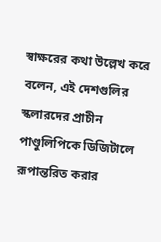স্বাক্ষরের কথা উল্লেখ করে বলেন, এই দেশগুলির স্কলারদের প্রাচীন পাণ্ডুলিপিকে ডিজিটালে রূপান্তরিত করার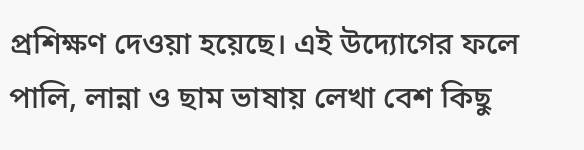প্রশিক্ষণ দেওয়া হয়েছে। এই উদ্যোগের ফলে পালি, লান্না ও ছাম ভাষায় লেখা বেশ কিছু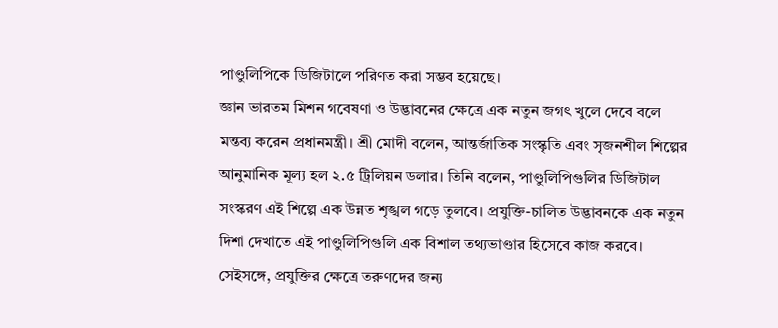পাণ্ডুলিপিকে ডিজিটালে পরিণত করা সম্ভব হয়েছে।
জ্ঞান ভারতম মিশন গবেষণা ও উদ্ভাবনের ক্ষেত্রে এক নতুন জগৎ খুলে দেবে বলে মন্তব্য করেন প্রধানমন্ত্রী। শ্রী মোদী বলেন, আন্তর্জাতিক সংস্কৃতি এবং সৃজনশীল শিল্পের আনুমানিক মূল্য হল ২.৫ ট্রিলিয়ন ডলার। তিনি বলেন, পাণ্ডুলিপিগুলির ডিজিটাল সংস্করণ এই শিল্পে এক উন্নত শৃঙ্খল গড়ে তুলবে। প্রযুক্তি-চালিত উদ্ভাবনকে এক নতুন দিশা দেখাতে এই পাণ্ডুলিপিগুলি এক বিশাল তথ্যভাণ্ডার হিসেবে কাজ করবে। সেইসঙ্গে, প্রযুক্তির ক্ষেত্রে তরুণদের জন্য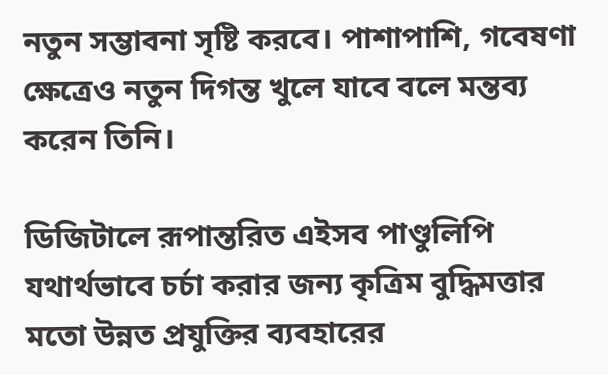নতুন সম্ভাবনা সৃষ্টি করবে। পাশাপাশি, গবেষণা ক্ষেত্রেও নতুন দিগন্ত খুলে যাবে বলে মন্তব্য করেন তিনি।

ডিজিটালে রূপান্তরিত এইসব পাণ্ডুলিপি যথার্থভাবে চর্চা করার জন্য কৃত্রিম বুদ্ধিমত্তার মতো উন্নত প্রযুক্তির ব্যবহারের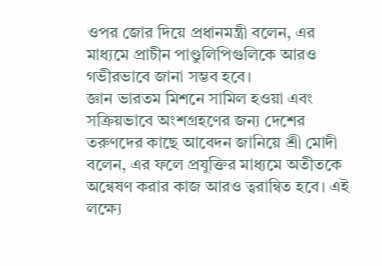ওপর জোর দিয়ে প্রধানমন্ত্রী বলেন, এর মাধ্যমে প্রাচীন পাণ্ডুলিপিগুলিকে আরও গভীরভাবে জানা সম্ভব হবে।
জ্ঞান ভারতম মিশনে সামিল হওয়া এবং সক্রিয়ভাবে অংশগ্রহণের জন্য দেশের তরুণদের কাছে আবেদন জানিয়ে শ্রী মোদী বলেন, এর ফলে প্রযুক্তির মাধ্যমে অতীতকে অন্বেষণ করার কাজ আরও ত্বরান্বিত হবে। এই লক্ষ্যে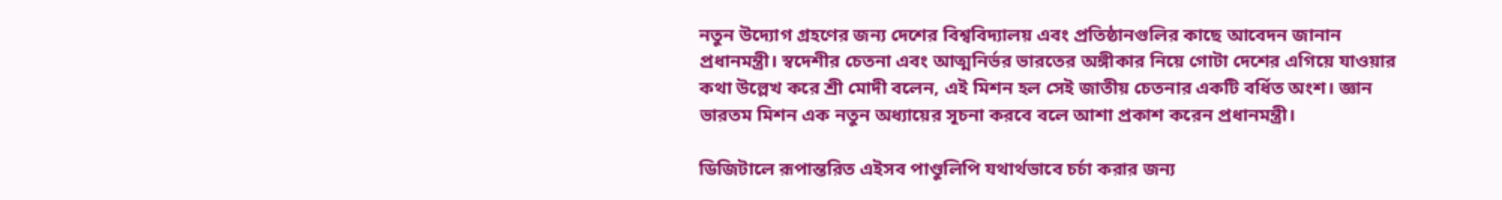নতুন উদ্যোগ গ্রহণের জন্য দেশের বিশ্ববিদ্যালয় এবং প্রতিষ্ঠানগুলির কাছে আবেদন জানান প্রধানমন্ত্রী। স্বদেশীর চেতনা এবং আত্মনির্ভর ভারতের অঙ্গীকার নিয়ে গোটা দেশের এগিয়ে যাওয়ার কথা উল্লেখ করে শ্রী মোদী বলেন, এই মিশন হল সেই জাতীয় চেতনার একটি বর্ধিত অংশ। জ্ঞান ভারতম মিশন এক নতুন অধ্যায়ের সূচনা করবে বলে আশা প্রকাশ করেন প্রধানমন্ত্রী।

ডিজিটালে রূপান্তরিত এইসব পাণ্ডুলিপি যথার্থভাবে চর্চা করার জন্য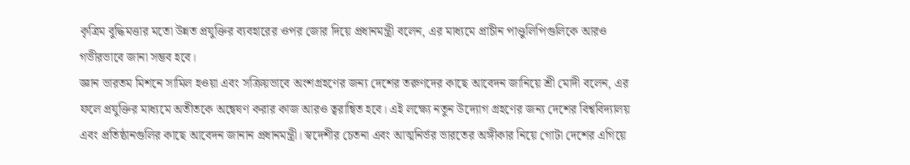কৃত্রিম বুদ্ধিমত্তার মতো উন্নত প্রযুক্তির ব্যবহারের ওপর জোর দিয়ে প্রধানমন্ত্রী বলেন, এর মাধ্যমে প্রাচীন পাণ্ডুলিপিগুলিকে আরও গভীরভাবে জানা সম্ভব হবে।
জ্ঞান ভারতম মিশনে সামিল হওয়া এবং সক্রিয়ভাবে অংশগ্রহণের জন্য দেশের তরুণদের কাছে আবেদন জানিয়ে শ্রী মোদী বলেন, এর ফলে প্রযুক্তির মাধ্যমে অতীতকে অন্বেষণ করার কাজ আরও ত্বরান্বিত হবে। এই লক্ষ্যে নতুন উদ্যোগ গ্রহণের জন্য দেশের বিশ্ববিদ্যালয় এবং প্রতিষ্ঠানগুলির কাছে আবেদন জানান প্রধানমন্ত্রী। স্বদেশীর চেতনা এবং আত্মনির্ভর ভারতের অঙ্গীকার নিয়ে গোটা দেশের এগিয়ে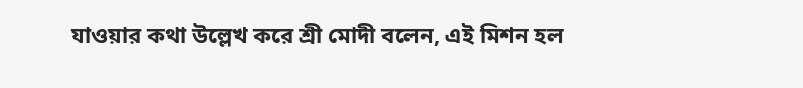যাওয়ার কথা উল্লেখ করে শ্রী মোদী বলেন, এই মিশন হল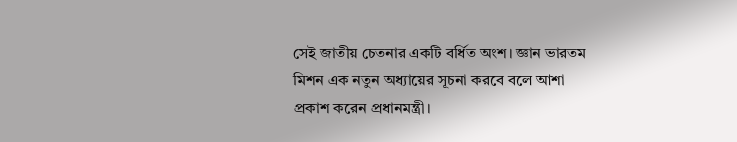সেই জাতীয় চেতনার একটি বর্ধিত অংশ। জ্ঞান ভারতম মিশন এক নতুন অধ্যায়ের সূচনা করবে বলে আশা প্রকাশ করেন প্রধানমন্ত্রী।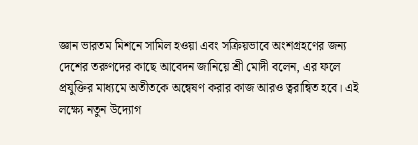জ্ঞান ভারতম মিশনে সামিল হওয়া এবং সক্রিয়ভাবে অংশগ্রহণের জন্য দেশের তরুণদের কাছে আবেদন জানিয়ে শ্রী মোদী বলেন, এর ফলে প্রযুক্তির মাধ্যমে অতীতকে অন্বেষণ করার কাজ আরও ত্বরান্বিত হবে। এই লক্ষ্যে নতুন উদ্যোগ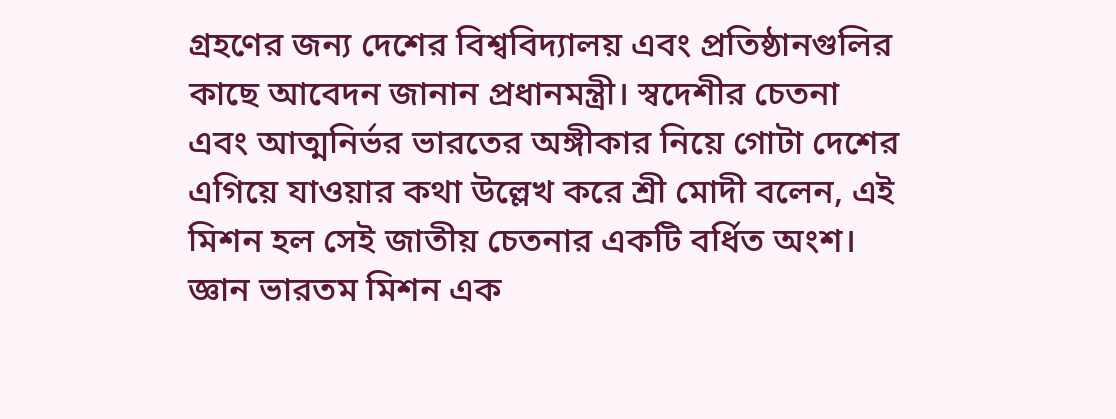গ্রহণের জন্য দেশের বিশ্ববিদ্যালয় এবং প্রতিষ্ঠানগুলির কাছে আবেদন জানান প্রধানমন্ত্রী। স্বদেশীর চেতনা এবং আত্মনির্ভর ভারতের অঙ্গীকার নিয়ে গোটা দেশের এগিয়ে যাওয়ার কথা উল্লেখ করে শ্রী মোদী বলেন, এই মিশন হল সেই জাতীয় চেতনার একটি বর্ধিত অংশ। জ্ঞান ভারতম মিশন এক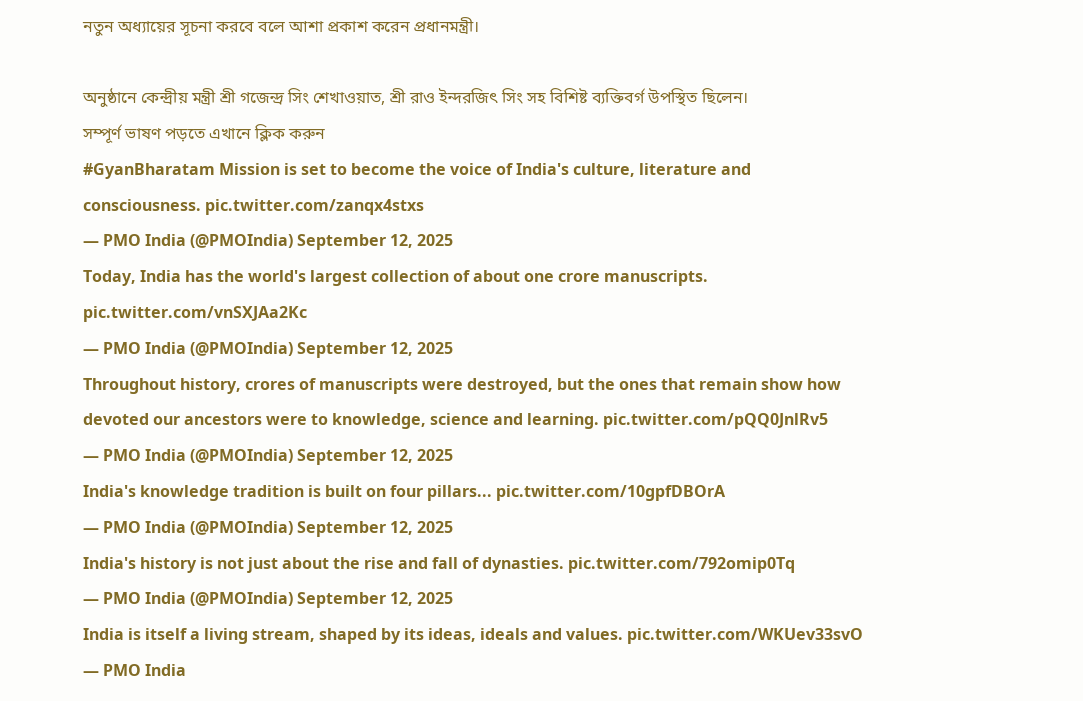নতুন অধ্যায়ের সূচনা করবে বলে আশা প্রকাশ করেন প্রধানমন্ত্রী।

অনুষ্ঠানে কেন্দ্রীয় মন্ত্রী শ্রী গজেন্দ্র সিং শেখাওয়াত, শ্রী রাও ইন্দরজিৎ সিং সহ বিশিষ্ট ব্যক্তিবর্গ উপস্থিত ছিলেন।
সম্পূর্ণ ভাষণ পড়তে এখানে ক্লিক করুন
#GyanBharatam Mission is set to become the voice of India's culture, literature and consciousness. pic.twitter.com/zanqx4stxs
— PMO India (@PMOIndia) September 12, 2025
Today, India has the world's largest collection of about one crore manuscripts. pic.twitter.com/vnSXJAa2Kc
— PMO India (@PMOIndia) September 12, 2025
Throughout history, crores of manuscripts were destroyed, but the ones that remain show how devoted our ancestors were to knowledge, science and learning. pic.twitter.com/pQQ0JnlRv5
— PMO India (@PMOIndia) September 12, 2025
India's knowledge tradition is built on four pillars... pic.twitter.com/10gpfDBOrA
— PMO India (@PMOIndia) September 12, 2025
India's history is not just about the rise and fall of dynasties. pic.twitter.com/792omip0Tq
— PMO India (@PMOIndia) September 12, 2025
India is itself a living stream, shaped by its ideas, ideals and values. pic.twitter.com/WKUev33svO
— PMO India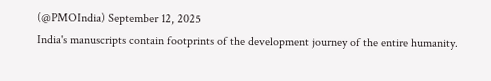(@PMOIndia) September 12, 2025
India's manuscripts contain footprints of the development journey of the entire humanity.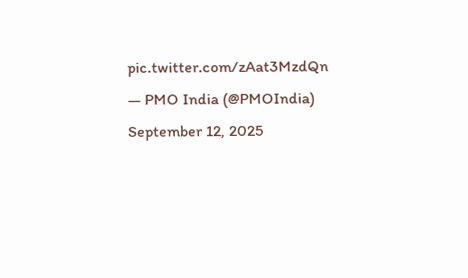pic.twitter.com/zAat3MzdQn
— PMO India (@PMOIndia) September 12, 2025